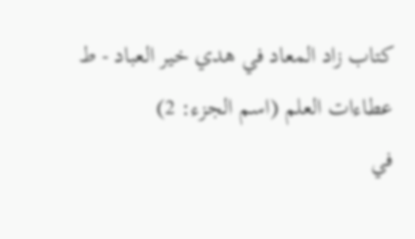كتاب زاد المعاد في هدي خير العباد - ط عطاءات العلم (اسم الجزء: 2)
في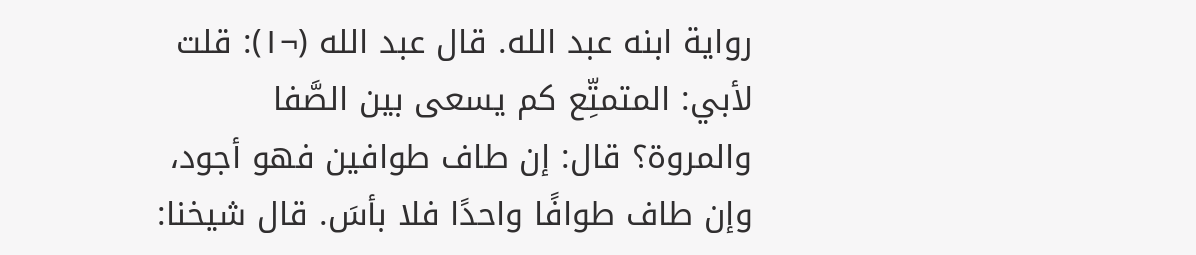رواية ابنه عبد الله. قال عبد الله (¬١): قلت لأبي: المتمتِّع كم يسعى بين الصَّفا والمروة؟ قال: إن طاف طوافين فهو أجود، وإن طاف طوافًا واحدًا فلا بأسَ. قال شيخنا: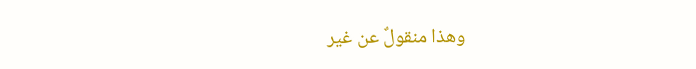وهذا منقولٌ عن غير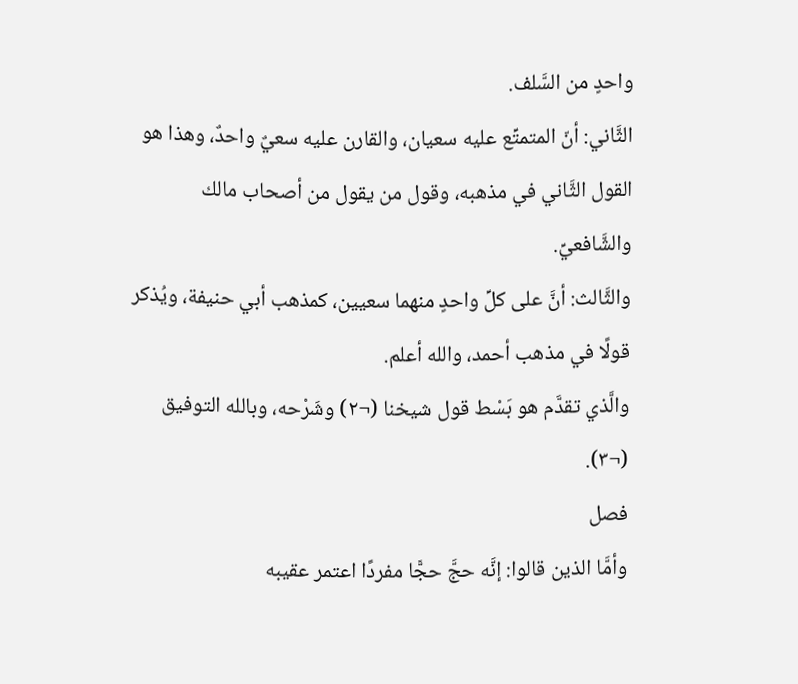واحدٍ من السَّلف.
الثَّاني: أنّ المتمتِّع عليه سعيان، والقارن عليه سعيٌ واحدٌ، وهذا هو القول الثَّاني في مذهبه، وقول من يقول من أصحاب مالك والشَّافعيِّ.
والثَّالث: أنَّ على كلِّ واحدٍ منهما سعيين، كمذهب أبي حنيفة، ويُذكر قولًا في مذهب أحمد، والله أعلم.
والَّذي تقدَّم هو بَسْط قول شيخنا (¬٢) وشَرْحه، وبالله التوفيق (¬٣).
فصل
وأمَّا الذين قالوا: إنَّه حجَّ حجًّا مفردًا اعتمر عقيبه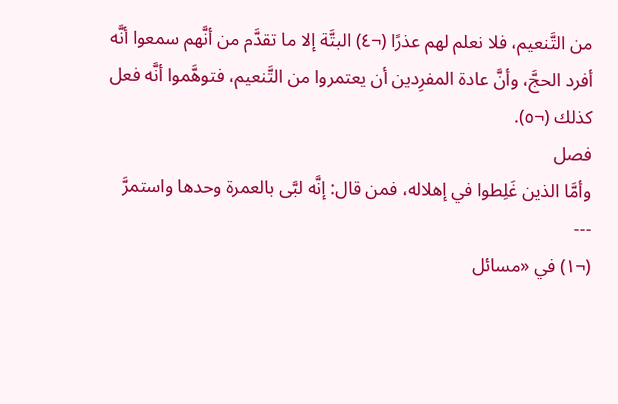من التَّنعيم، فلا نعلم لهم عذرًا (¬٤) البتَّة إلا ما تقدَّم من أنَّهم سمعوا أنَّه أفرد الحجَّ، وأنَّ عادة المفرِدين أن يعتمروا من التَّنعيم، فتوهَّموا أنَّه فعل كذلك (¬٥).
فصل
وأمَّا الذين غَلِطوا في إهلاله، فمن قال: إنَّه لبَّى بالعمرة وحدها واستمرَّ
---
(¬١) في «مسائل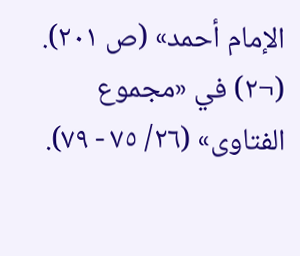الإمام أحمد» (ص ٢٠١).
(¬٢) في «مجموع الفتاوى» (٢٦/ ٧٥ - ٧٩).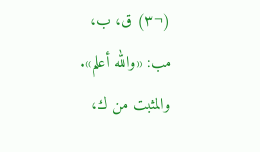(¬٣) ق، ب، مب: «والله أعلم». والمثبت من ك،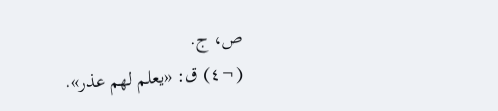ص، ج.
(¬٤) ق: «يعلم لهم عذر».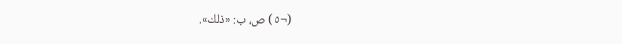(¬٥) ص، ب: «ذلك».